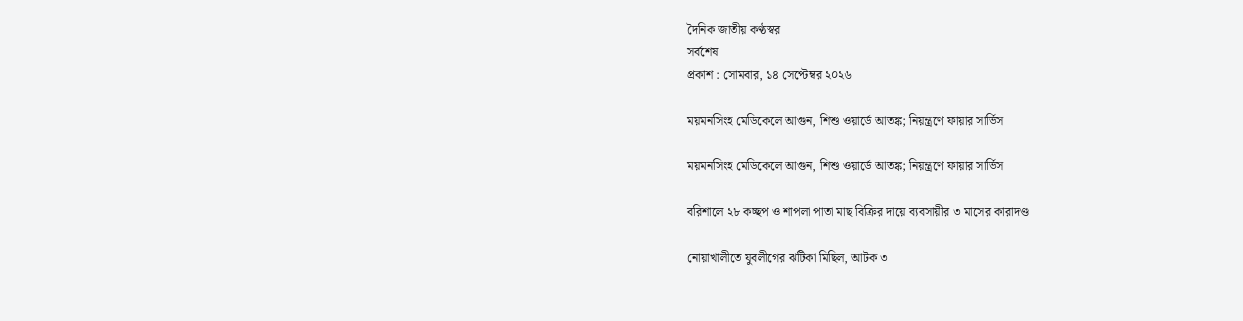দৈনিক জাতীয় কণ্ঠস্বর
সর্বশেষ
প্রকাশ : সোমবার, ১৪ সেপ্টেম্বর ২০২৬

ময়মনসিংহ মেডিকেলে আগুন, শিশু ওয়ার্ডে আতঙ্ক; নিয়ন্ত্রণে ফায়ার সার্ভিস

ময়মনসিংহ মেডিকেলে আগুন, শিশু ওয়ার্ডে আতঙ্ক; নিয়ন্ত্রণে ফায়ার সার্ভিস

বরিশালে ২৮ কচ্ছপ ও শাপলা পাতা মাছ বিক্রির দায়ে ব্যবসায়ীর ৩ মাসের কারাদণ্ড

নোয়াখালীতে যুবলীগের ঝটিকা মিছিল, আটক ৩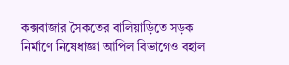কক্সবাজার সৈকতের বালিয়াড়িতে সড়ক নির্মাণে নিষেধাজ্ঞা আপিল বিভাগেও বহাল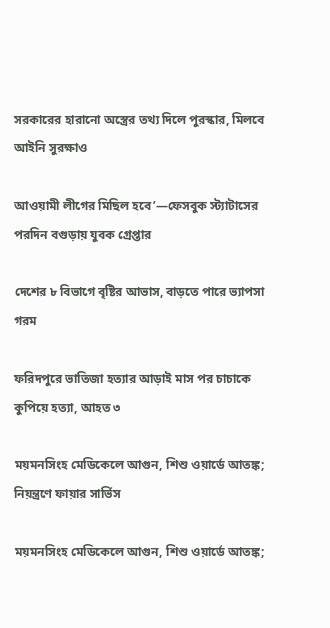সরকারের হারানো অস্ত্রের তথ্য দিলে পুরস্কার, মিলবে আইনি সুরক্ষাও

আওয়ামী লীগের মিছিল হবে’—ফেসবুক স্ট্যাটাসের পরদিন বগুড়ায় যুবক গ্রেপ্তার

দেশের ৮ বিভাগে বৃষ্টির আভাস, বাড়তে পারে ভ্যাপসা গরম

ফরিদপুরে ভাতিজা হত্যার আড়াই মাস পর চাচাকে কুপিয়ে হত্যা, আহত ৩

ময়মনসিংহ মেডিকেলে আগুন, শিশু ওয়ার্ডে আতঙ্ক; নিয়ন্ত্রণে ফায়ার সার্ভিস

ময়মনসিংহ মেডিকেলে আগুন, শিশু ওয়ার্ডে আতঙ্ক;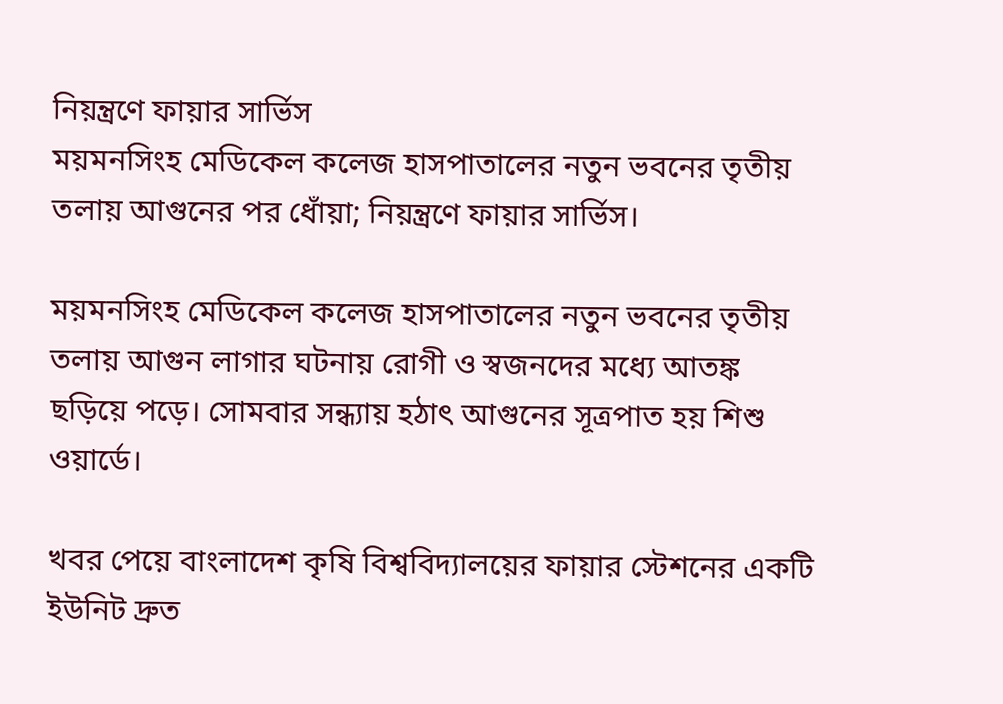নিয়ন্ত্রণে ফায়ার সার্ভিস
ময়মনসিংহ মেডিকেল কলেজ হাসপাতালের নতুন ভবনের তৃতীয় তলায় আগুনের পর ধোঁয়া; নিয়ন্ত্রণে ফায়ার সার্ভিস।

ময়মনসিংহ মেডিকেল কলেজ হাসপাতালের নতুন ভবনের তৃতীয় তলায় আগুন লাগার ঘটনায় রোগী ও স্বজনদের মধ্যে আতঙ্ক ছড়িয়ে পড়ে। সোমবার সন্ধ্যায় হঠাৎ আগুনের সূত্রপাত হয় শিশু ওয়ার্ডে।

খবর পেয়ে বাংলাদেশ কৃষি বিশ্ববিদ্যালয়ের ফায়ার স্টেশনের একটি ইউনিট দ্রুত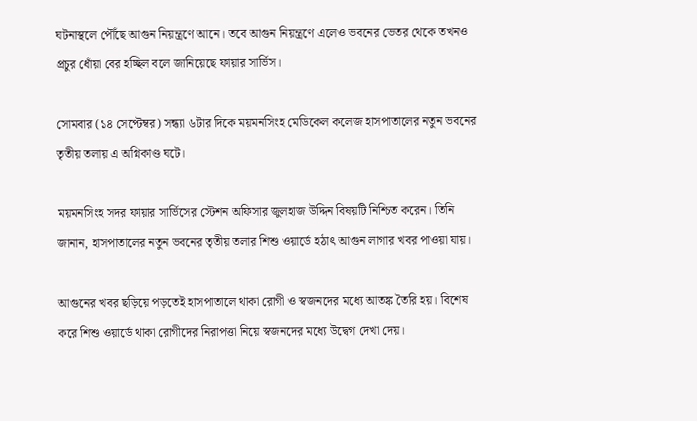ঘটনাস্থলে পৌঁছে আগুন নিয়ন্ত্রণে আনে। তবে আগুন নিয়ন্ত্রণে এলেও ভবনের ভেতর থেকে তখনও প্রচুর ধোঁয়া বের হচ্ছিল বলে জানিয়েছে ফায়ার সার্ভিস।

সোমবার (১৪ সেপ্টেম্বর) সন্ধ্যা ৬টার দিকে ময়মনসিংহ মেডিকেল কলেজ হাসপাতালের নতুন ভবনের তৃতীয় তলায় এ অগ্নিকাণ্ড ঘটে।

ময়মনসিংহ সদর ফায়ার সার্ভিসের স্টেশন অফিসার জুলহাজ উদ্দিন বিষয়টি নিশ্চিত করেন। তিনি জানান, হাসপাতালের নতুন ভবনের তৃতীয় তলার শিশু ওয়ার্ডে হঠাৎ আগুন লাগার খবর পাওয়া যায়।

আগুনের খবর ছড়িয়ে পড়তেই হাসপাতালে থাকা রোগী ও স্বজনদের মধ্যে আতঙ্ক তৈরি হয়। বিশেষ করে শিশু ওয়ার্ডে থাকা রোগীদের নিরাপত্তা নিয়ে স্বজনদের মধ্যে উদ্বেগ দেখা দেয়।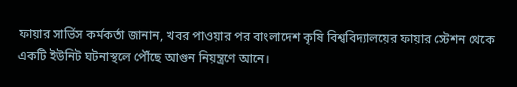ফায়ার সার্ভিস কর্মকর্তা জানান, খবর পাওয়ার পর বাংলাদেশ কৃষি বিশ্ববিদ্যালয়ের ফায়ার স্টেশন থেকে একটি ইউনিট ঘটনাস্থলে পৌঁছে আগুন নিয়ন্ত্রণে আনে।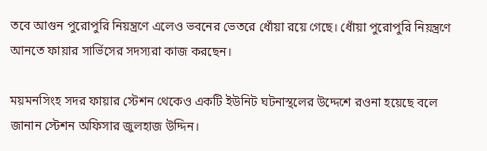তবে আগুন পুরোপুরি নিয়ন্ত্রণে এলেও ভবনের ভেতরে ধোঁয়া রয়ে গেছে। ধোঁয়া পুরোপুরি নিয়ন্ত্রণে আনতে ফায়ার সার্ভিসের সদস্যরা কাজ করছেন।

ময়মনসিংহ সদর ফায়ার স্টেশন থেকেও একটি ইউনিট ঘটনাস্থলের উদ্দেশে রওনা হয়েছে বলে জানান স্টেশন অফিসার জুলহাজ উদ্দিন।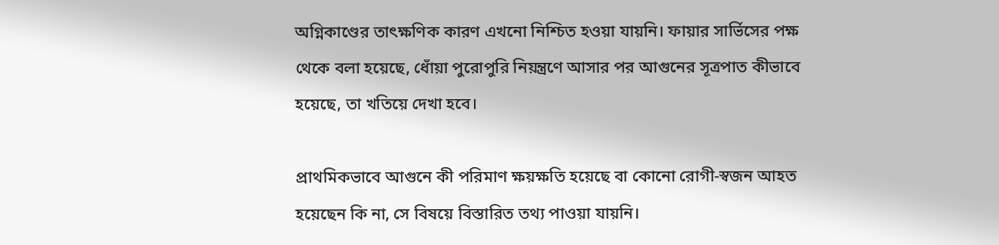অগ্নিকাণ্ডের তাৎক্ষণিক কারণ এখনো নিশ্চিত হওয়া যায়নি। ফায়ার সার্ভিসের পক্ষ থেকে বলা হয়েছে, ধোঁয়া পুরোপুরি নিয়ন্ত্রণে আসার পর আগুনের সূত্রপাত কীভাবে হয়েছে, তা খতিয়ে দেখা হবে।

প্রাথমিকভাবে আগুনে কী পরিমাণ ক্ষয়ক্ষতি হয়েছে বা কোনো রোগী-স্বজন আহত হয়েছেন কি না, সে বিষয়ে বিস্তারিত তথ্য পাওয়া যায়নি।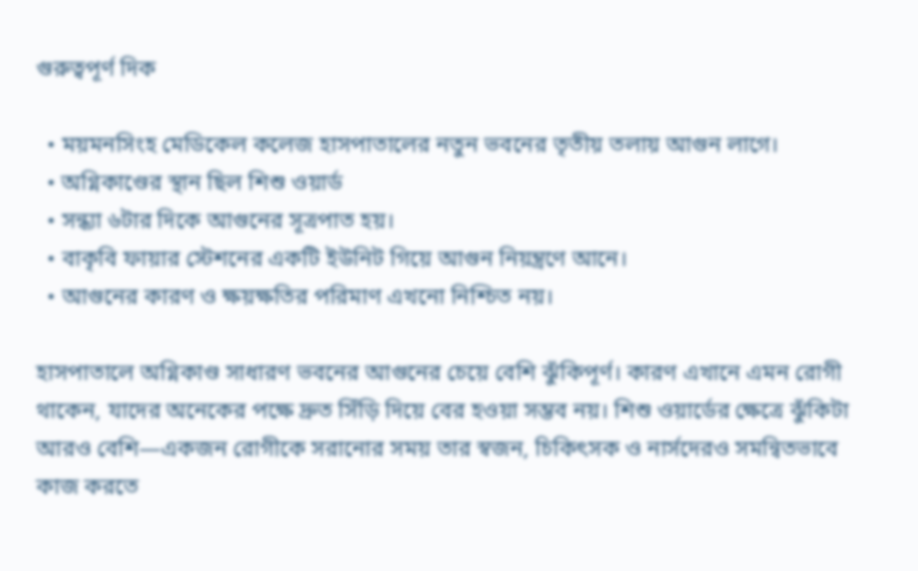গুরুত্বপূর্ণ দিক

  • ময়মনসিংহ মেডিকেল কলেজ হাসপাতালের নতুন ভবনের তৃতীয় তলায় আগুন লাগে।
  • অগ্নিকাণ্ডের স্থান ছিল শিশু ওয়ার্ড
  • সন্ধ্যা ৬টার দিকে আগুনের সূত্রপাত হয়।
  • বাকৃবি ফায়ার স্টেশনের একটি ইউনিট গিয়ে আগুন নিয়ন্ত্রণে আনে।
  • আগুনের কারণ ও ক্ষয়ক্ষতির পরিমাণ এখনো নিশ্চিত নয়।

হাসপাতালে অগ্নিকাণ্ড সাধারণ ভবনের আগুনের চেয়ে বেশি ঝুঁকিপূর্ণ। কারণ এখানে এমন রোগী থাকেন, যাদের অনেকের পক্ষে দ্রুত সিঁড়ি দিয়ে বের হওয়া সম্ভব নয়। শিশু ওয়ার্ডের ক্ষেত্রে ঝুঁকিটা আরও বেশি—একজন রোগীকে সরানোর সময় তার স্বজন, চিকিৎসক ও নার্সদেরও সমন্বিতভাবে কাজ করতে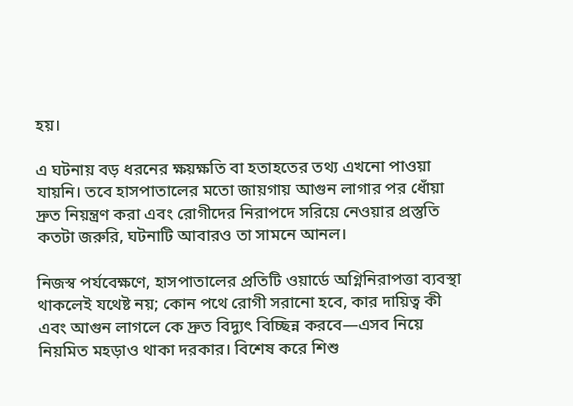হয়।

এ ঘটনায় বড় ধরনের ক্ষয়ক্ষতি বা হতাহতের তথ্য এখনো পাওয়া যায়নি। তবে হাসপাতালের মতো জায়গায় আগুন লাগার পর ধোঁয়া দ্রুত নিয়ন্ত্রণ করা এবং রোগীদের নিরাপদে সরিয়ে নেওয়ার প্রস্তুতি কতটা জরুরি, ঘটনাটি আবারও তা সামনে আনল।

নিজস্ব পর্যবেক্ষণে, হাসপাতালের প্রতিটি ওয়ার্ডে অগ্নিনিরাপত্তা ব্যবস্থা থাকলেই যথেষ্ট নয়; কোন পথে রোগী সরানো হবে, কার দায়িত্ব কী এবং আগুন লাগলে কে দ্রুত বিদ্যুৎ বিচ্ছিন্ন করবে—এসব নিয়ে নিয়মিত মহড়াও থাকা দরকার। বিশেষ করে শিশু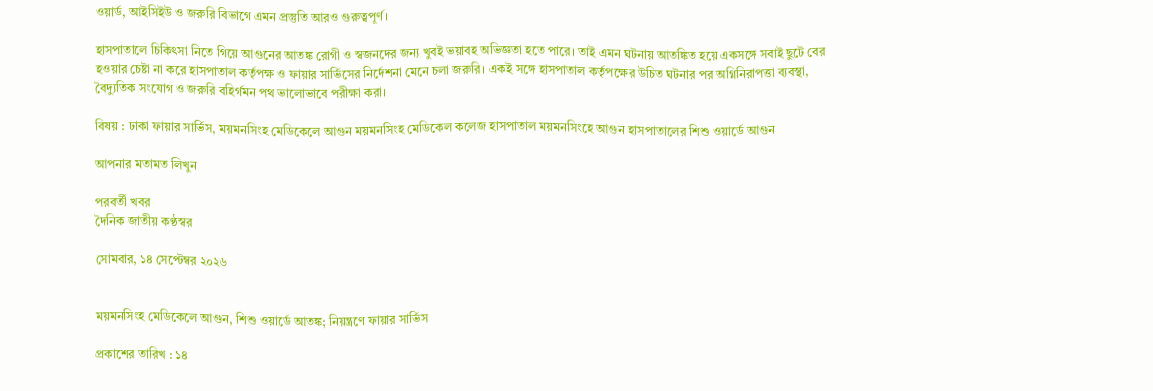ওয়ার্ড, আইসিইউ ও জরুরি বিভাগে এমন প্রস্তুতি আরও গুরুত্বপূর্ণ।

হাসপাতালে চিকিৎসা নিতে গিয়ে আগুনের আতঙ্ক রোগী ও স্বজনদের জন্য খুবই ভয়াবহ অভিজ্ঞতা হতে পারে। তাই এমন ঘটনায় আতঙ্কিত হয়ে একসঙ্গে সবাই ছুটে বের হওয়ার চেষ্টা না করে হাসপাতাল কর্তৃপক্ষ ও ফায়ার সার্ভিসের নির্দেশনা মেনে চলা জরুরি। একই সঙ্গে হাসপাতাল কর্তৃপক্ষের উচিত ঘটনার পর অগ্নিনিরাপত্তা ব্যবস্থা, বৈদ্যুতিক সংযোগ ও জরুরি বহির্গমন পথ ভালোভাবে পরীক্ষা করা।

বিষয় : ঢাকা ফায়ার সার্ভিস, ময়মনসিংহ মেডিকেলে আগুন ময়মনসিংহ মেডিকেল কলেজ হাসপাতাল ময়মনসিংহে আগুন হাসপাতালের শিশু ওয়ার্ডে আগুন

আপনার মতামত লিখুন

পরবর্তী খবর
দৈনিক জাতীয় কণ্ঠস্বর

সোমবার, ১৪ সেপ্টেম্বর ২০২৬


ময়মনসিংহ মেডিকেলে আগুন, শিশু ওয়ার্ডে আতঙ্ক; নিয়ন্ত্রণে ফায়ার সার্ভিস

প্রকাশের তারিখ : ১৪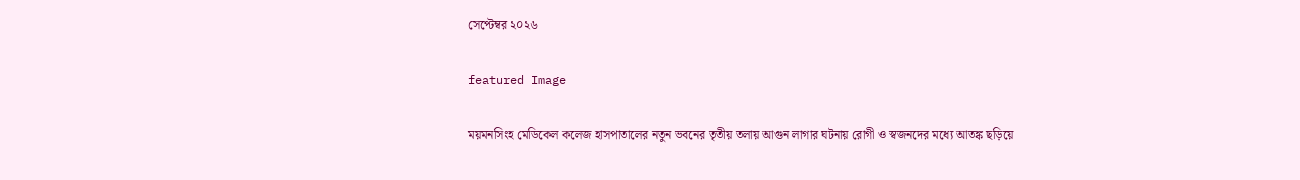সেপ্টেম্বর ২০২৬

featured Image

ময়মনসিংহ মেডিকেল কলেজ হাসপাতালের নতুন ভবনের তৃতীয় তলায় আগুন লাগার ঘটনায় রোগী ও স্বজনদের মধ্যে আতঙ্ক ছড়িয়ে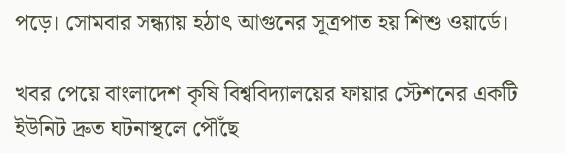পড়ে। সোমবার সন্ধ্যায় হঠাৎ আগুনের সূত্রপাত হয় শিশু ওয়ার্ডে।

খবর পেয়ে বাংলাদেশ কৃষি বিশ্ববিদ্যালয়ের ফায়ার স্টেশনের একটি ইউনিট দ্রুত ঘটনাস্থলে পৌঁছে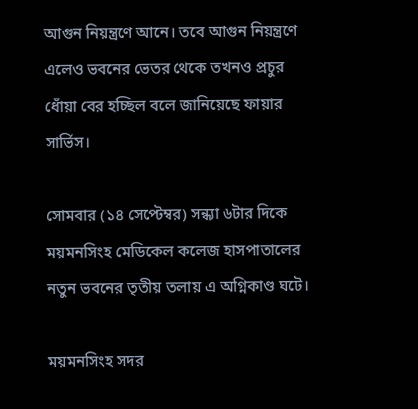আগুন নিয়ন্ত্রণে আনে। তবে আগুন নিয়ন্ত্রণে এলেও ভবনের ভেতর থেকে তখনও প্রচুর ধোঁয়া বের হচ্ছিল বলে জানিয়েছে ফায়ার সার্ভিস।

সোমবার (১৪ সেপ্টেম্বর) সন্ধ্যা ৬টার দিকে ময়মনসিংহ মেডিকেল কলেজ হাসপাতালের নতুন ভবনের তৃতীয় তলায় এ অগ্নিকাণ্ড ঘটে।

ময়মনসিংহ সদর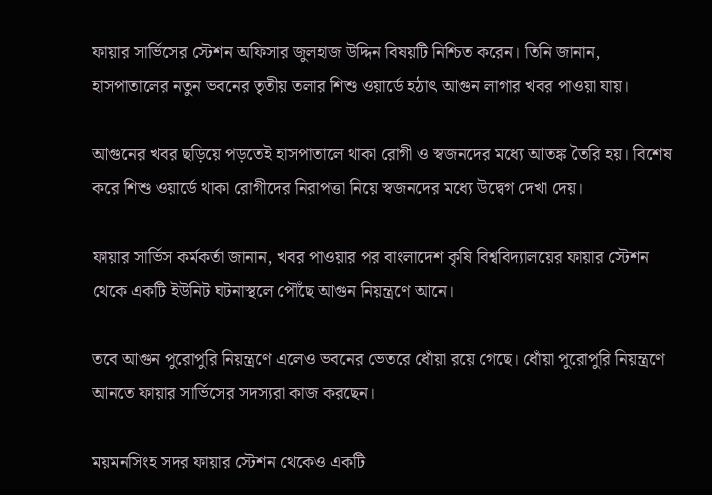ফায়ার সার্ভিসের স্টেশন অফিসার জুলহাজ উদ্দিন বিষয়টি নিশ্চিত করেন। তিনি জানান, হাসপাতালের নতুন ভবনের তৃতীয় তলার শিশু ওয়ার্ডে হঠাৎ আগুন লাগার খবর পাওয়া যায়।

আগুনের খবর ছড়িয়ে পড়তেই হাসপাতালে থাকা রোগী ও স্বজনদের মধ্যে আতঙ্ক তৈরি হয়। বিশেষ করে শিশু ওয়ার্ডে থাকা রোগীদের নিরাপত্তা নিয়ে স্বজনদের মধ্যে উদ্বেগ দেখা দেয়।

ফায়ার সার্ভিস কর্মকর্তা জানান, খবর পাওয়ার পর বাংলাদেশ কৃষি বিশ্ববিদ্যালয়ের ফায়ার স্টেশন থেকে একটি ইউনিট ঘটনাস্থলে পৌঁছে আগুন নিয়ন্ত্রণে আনে।

তবে আগুন পুরোপুরি নিয়ন্ত্রণে এলেও ভবনের ভেতরে ধোঁয়া রয়ে গেছে। ধোঁয়া পুরোপুরি নিয়ন্ত্রণে আনতে ফায়ার সার্ভিসের সদস্যরা কাজ করছেন।

ময়মনসিংহ সদর ফায়ার স্টেশন থেকেও একটি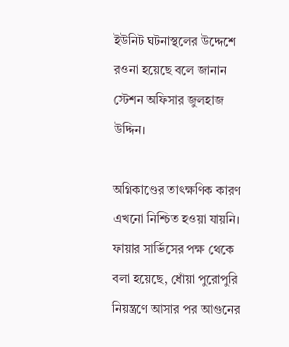ইউনিট ঘটনাস্থলের উদ্দেশে রওনা হয়েছে বলে জানান স্টেশন অফিসার জুলহাজ উদ্দিন।

অগ্নিকাণ্ডের তাৎক্ষণিক কারণ এখনো নিশ্চিত হওয়া যায়নি। ফায়ার সার্ভিসের পক্ষ থেকে বলা হয়েছে, ধোঁয়া পুরোপুরি নিয়ন্ত্রণে আসার পর আগুনের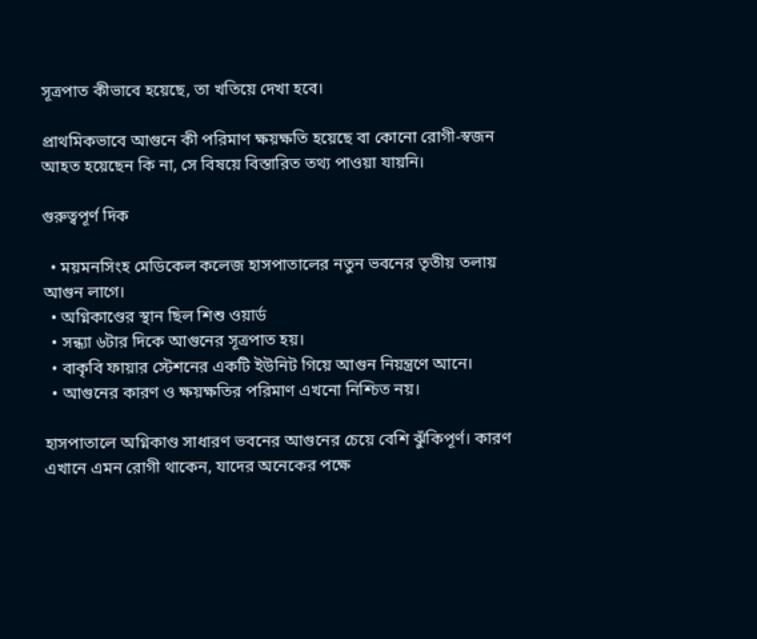সূত্রপাত কীভাবে হয়েছে, তা খতিয়ে দেখা হবে।

প্রাথমিকভাবে আগুনে কী পরিমাণ ক্ষয়ক্ষতি হয়েছে বা কোনো রোগী-স্বজন আহত হয়েছেন কি না, সে বিষয়ে বিস্তারিত তথ্য পাওয়া যায়নি।

গুরুত্বপূর্ণ দিক

  • ময়মনসিংহ মেডিকেল কলেজ হাসপাতালের নতুন ভবনের তৃতীয় তলায় আগুন লাগে।
  • অগ্নিকাণ্ডের স্থান ছিল শিশু ওয়ার্ড
  • সন্ধ্যা ৬টার দিকে আগুনের সূত্রপাত হয়।
  • বাকৃবি ফায়ার স্টেশনের একটি ইউনিট গিয়ে আগুন নিয়ন্ত্রণে আনে।
  • আগুনের কারণ ও ক্ষয়ক্ষতির পরিমাণ এখনো নিশ্চিত নয়।

হাসপাতালে অগ্নিকাণ্ড সাধারণ ভবনের আগুনের চেয়ে বেশি ঝুঁকিপূর্ণ। কারণ এখানে এমন রোগী থাকেন, যাদের অনেকের পক্ষে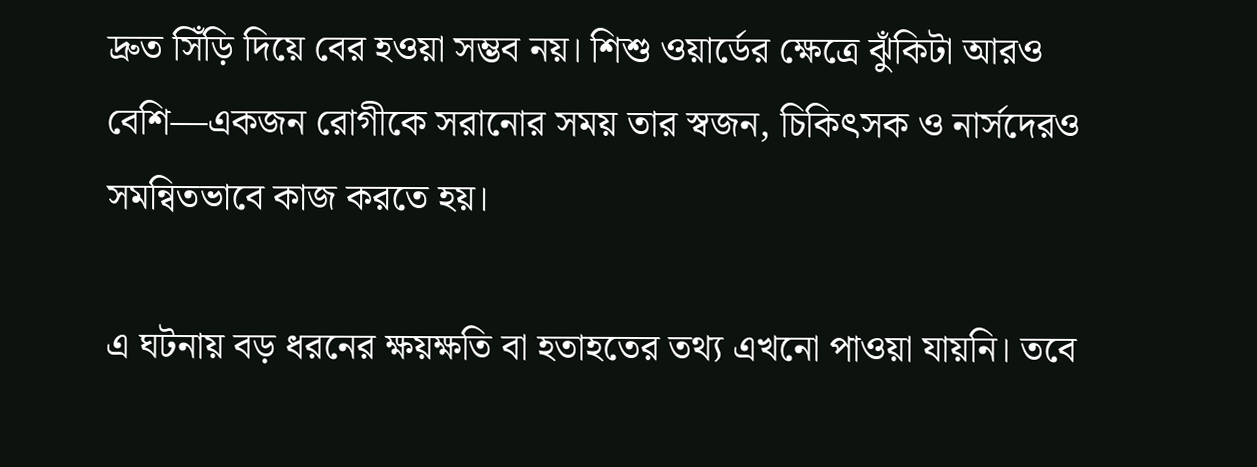দ্রুত সিঁড়ি দিয়ে বের হওয়া সম্ভব নয়। শিশু ওয়ার্ডের ক্ষেত্রে ঝুঁকিটা আরও বেশি—একজন রোগীকে সরানোর সময় তার স্বজন, চিকিৎসক ও নার্সদেরও সমন্বিতভাবে কাজ করতে হয়।

এ ঘটনায় বড় ধরনের ক্ষয়ক্ষতি বা হতাহতের তথ্য এখনো পাওয়া যায়নি। তবে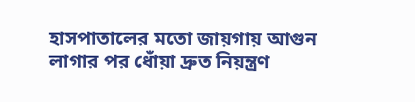হাসপাতালের মতো জায়গায় আগুন লাগার পর ধোঁয়া দ্রুত নিয়ন্ত্রণ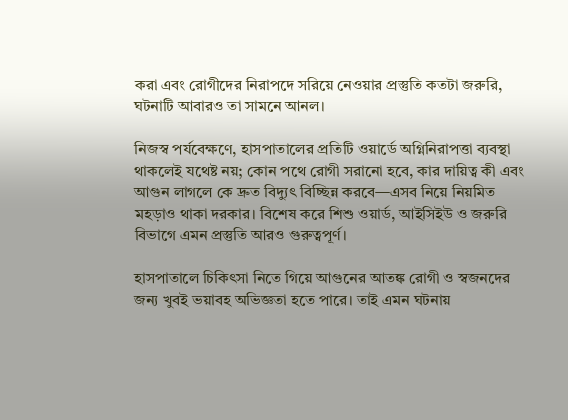করা এবং রোগীদের নিরাপদে সরিয়ে নেওয়ার প্রস্তুতি কতটা জরুরি, ঘটনাটি আবারও তা সামনে আনল।

নিজস্ব পর্যবেক্ষণে, হাসপাতালের প্রতিটি ওয়ার্ডে অগ্নিনিরাপত্তা ব্যবস্থা থাকলেই যথেষ্ট নয়; কোন পথে রোগী সরানো হবে, কার দায়িত্ব কী এবং আগুন লাগলে কে দ্রুত বিদ্যুৎ বিচ্ছিন্ন করবে—এসব নিয়ে নিয়মিত মহড়াও থাকা দরকার। বিশেষ করে শিশু ওয়ার্ড, আইসিইউ ও জরুরি বিভাগে এমন প্রস্তুতি আরও গুরুত্বপূর্ণ।

হাসপাতালে চিকিৎসা নিতে গিয়ে আগুনের আতঙ্ক রোগী ও স্বজনদের জন্য খুবই ভয়াবহ অভিজ্ঞতা হতে পারে। তাই এমন ঘটনায়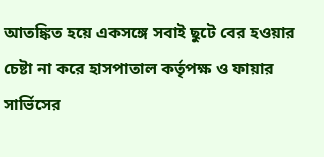আতঙ্কিত হয়ে একসঙ্গে সবাই ছুটে বের হওয়ার চেষ্টা না করে হাসপাতাল কর্তৃপক্ষ ও ফায়ার সার্ভিসের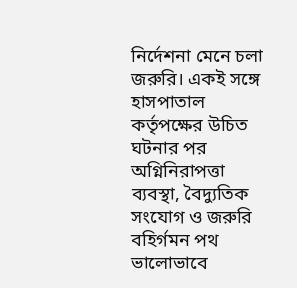নির্দেশনা মেনে চলা জরুরি। একই সঙ্গে হাসপাতাল কর্তৃপক্ষের উচিত ঘটনার পর অগ্নিনিরাপত্তা ব্যবস্থা, বৈদ্যুতিক সংযোগ ও জরুরি বহির্গমন পথ ভালোভাবে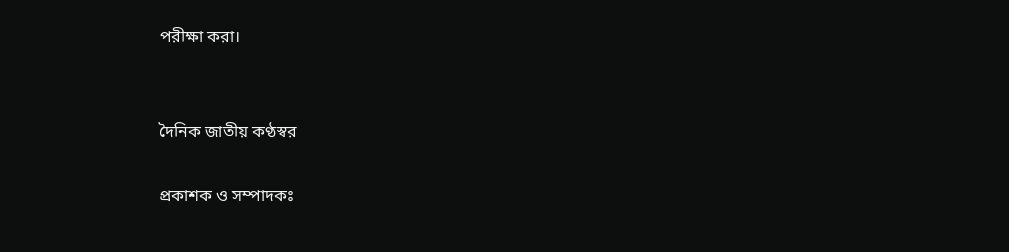পরীক্ষা করা।


দৈনিক জাতীয় কণ্ঠস্বর

প্রকাশক ও সম্পাদকঃ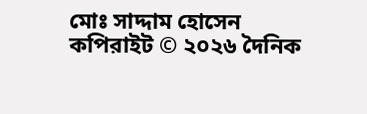মোঃ সাদ্দাম হোসেন
কপিরাইট © ২০২৬ দৈনিক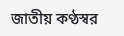জাতীয় কণ্ঠস্বর